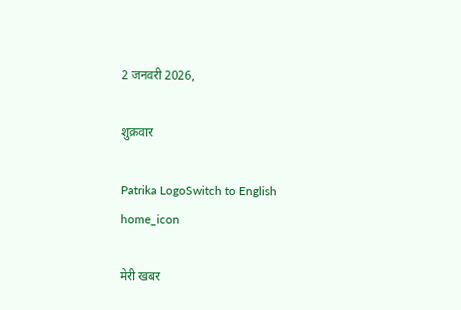2 जनवरी 2026,

शुक्रवार

Patrika LogoSwitch to English
home_icon

मेरी खबर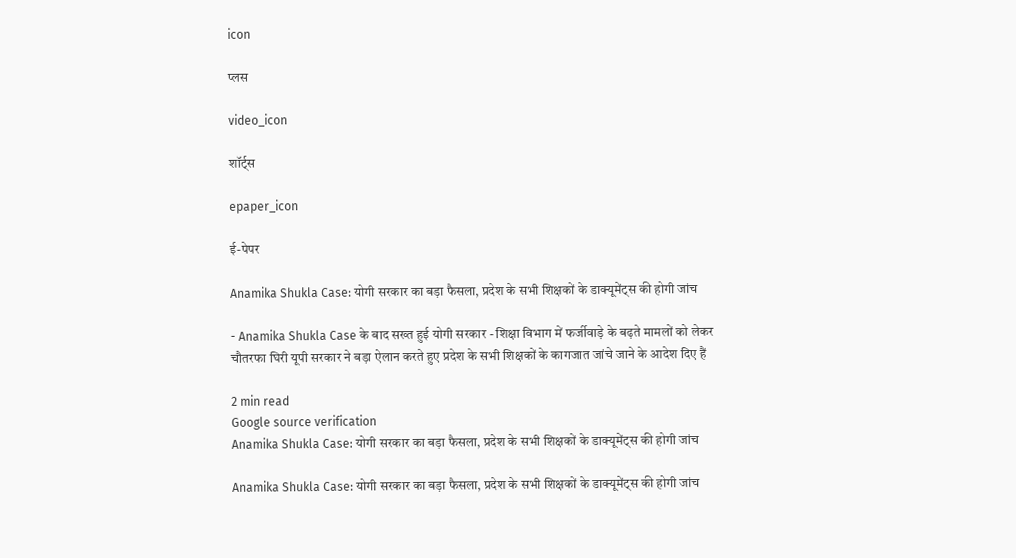icon

प्लस

video_icon

शॉर्ट्स

epaper_icon

ई-पेपर

Anamika Shukla Case: योगी सरकार का बड़ा फैसला, प्रदेश के सभी शिक्षकों के डाक्यूमेंट्स की होगी जांच

- Anamika Shukla Case के बाद सख्त हुई योगी सरकार - शिक्षा विभाग में फर्जीवाड़े के बढ़ते मामलों को लेकर चौतरफा घिरी यूपी सरकार ने बड़ा ऐलान करते हुए प्रदेश के सभी शिक्षकों के कागजात जांचे जाने के आदेश दिए हैं

2 min read
Google source verification
Anamika Shukla Case: योगी सरकार का बड़ा फैसला, प्रदेश के सभी शिक्षकों के डाक्यूमेंट्स की होगी जांच

Anamika Shukla Case: योगी सरकार का बड़ा फैसला, प्रदेश के सभी शिक्षकों के डाक्यूमेंट्स की होगी जांच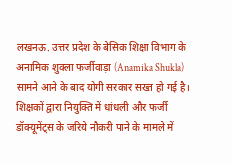लखनऊ. उत्तर प्रदेश के बेसिक शिक्षा विभाग के अनामिक शुक्ला फर्जीवाड़ा (Anamika Shukla) सामने आने के बाद योगी सरकार सख्त हो गई है। शिक्षकों द्वारा नियुक्ति में धांधली और फर्जी डॉक्यूमेंट्स के जरिये नौकरी पाने के मामले में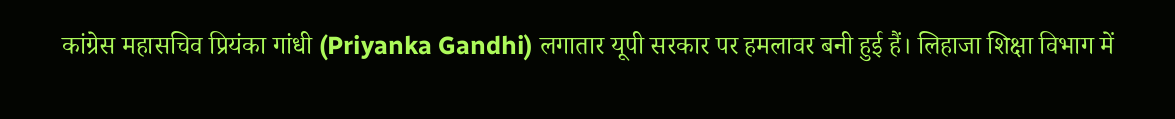कांग्रेस महासचिव प्रियंका गांधी (Priyanka Gandhi) लगातार यूपी सरकार पर हमलावर बनी हुई हैं। लिहाजा शिक्षा विभाग में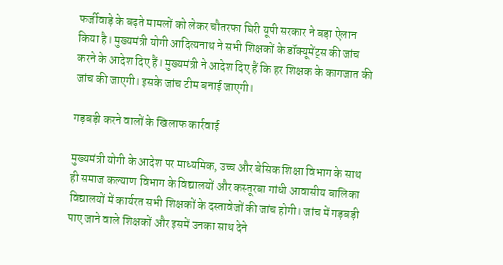फर्जीवाड़े के बढ़ते मामलों को लेकर चौतरफा घिरी यूपी सरकार ने बड़ा ऐलान किया है। मुख्यमंत्री योगी आदित्यनाथ ने सभी शिक्षकों के डॉक्यूमेंट्स की जांच करने के आदेश दिए हैं। मुख्यमंत्री ने आदेश दिए हैं कि हर शिक्षक के कागजात की जांच की जाएगी। इसके जांच टीम बनाई जाएगी।

गड़बड़ी करने वालों के खिलाफ कार्रवाई

मुख्यमंत्री योगी के आदेश पर माध्यमिक, उच्च और बेसिक शिक्षा विभाग के साथ ही समाज कल्याण विभाग के विद्यालयों और कस्तूरबा गांधी आवासीय बालिका विद्यालयों में कार्यरत सभी शिक्षकों के दस्तावेजों की जांच होगी। जांच में गड़बड़ी पाए जाने वाले शिक्षकों और इसमें उनका साथ देने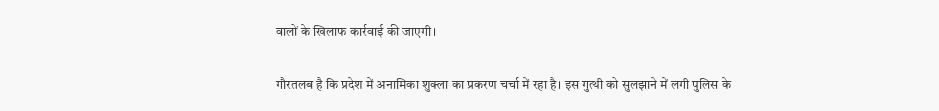वालों के खिलाफ कार्रवाई की जाएगी।

गौरतलब है कि प्रदेश में अनामिका शुक्ला का प्रकरण चर्चा में रहा है। इस गुत्थी को सुलझाने में लगी पुलिस के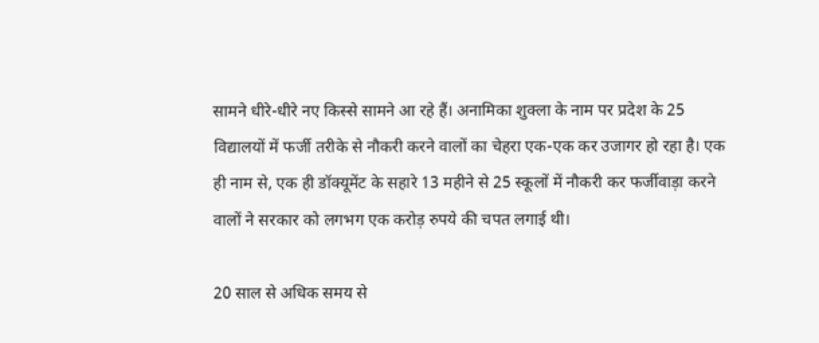सामने धीरे-धीरे नए किस्से सामने आ रहे हैं। अनामिका शुक्ला के नाम पर प्रदेश के 25 विद्यालयों में फर्जी तरीके से नौकरी करने वालों का चेहरा एक-एक कर उजागर हो रहा है। एक ही नाम से, एक ही डॉक्यूमेंट के सहारे 13 महीने से 25 स्कूलों में नौकरी कर फर्जीवाड़ा करने वालों ने सरकार को लगभग एक करोड़ रुपये की चपत लगाई थी।

20 साल से अधिक समय से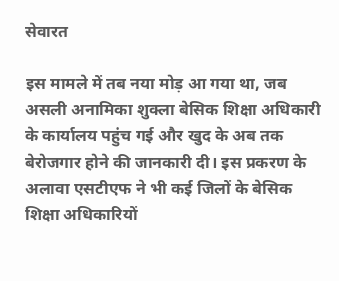सेवारत

इस मामले में तब नया मोड़ आ गया था, जब असली अनामिका शुक्ला बेसिक शिक्षा अधिकारी के कार्यालय पहुंच गई और खुद के अब तक बेरोजगार होने की जानकारी दी। इस प्रकरण के अलावा एसटीएफ ने भी कई जिलों के बेसिक शिक्षा अधिकारियों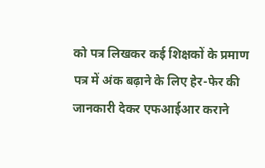को पत्र लिखकर कई शिक्षकों के प्रमाण पत्र में अंक बढ़ाने के लिए हेर-फेर की जानकारी देकर एफआईआर कराने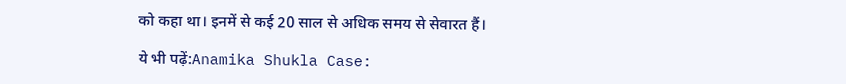को कहा था। इनमें से कई 20 साल से अधिक समय से सेवारत हैं।

ये भी पढ़ें:Anamika Shukla Case: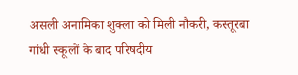असली अनामिका शुक्ला को मिली नौकरी, कस्तूरबा गांधी स्कूलों के बाद परिषदीय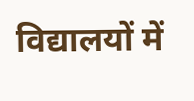विद्यालयों में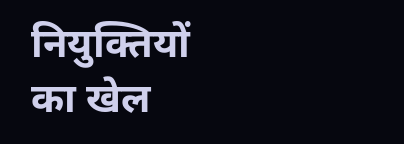नियुक्तियों का खेल